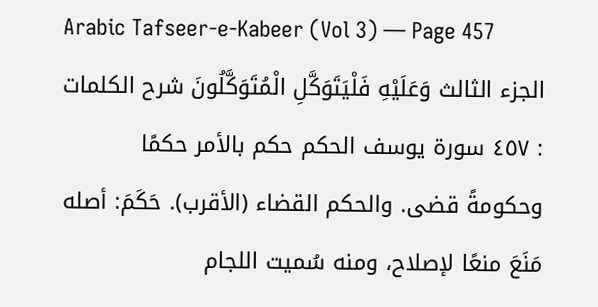Arabic Tafseer-e-Kabeer (Vol 3) — Page 457
الجزء الثالث وَعَلَيْهِ فَلْيَتَوَكَّلِ الْمُتَوَكَّلُونَ شرح الكلمات : ٤٥٧ سورة يوسف الحكم حكم بالأمر حكمًا وحكومةً قضى. والحكم القضاء (الأقرب). حَكَمَ: أصله مَنَعَ منعًا لإصلاح، ومنه سُميت اللجام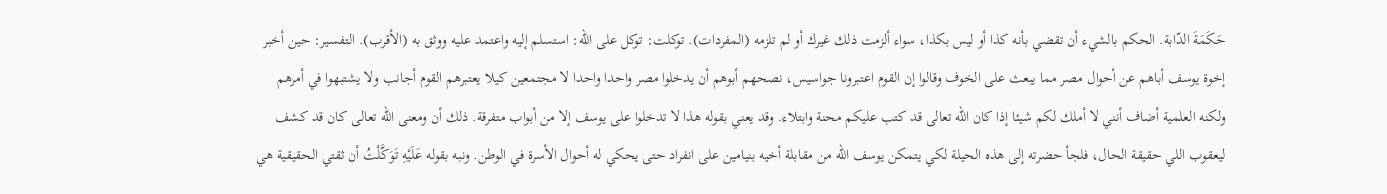حَكَمَةَ الدّابة. الحكم بالشيء أن تقضي بأنه كذا أو ليس بكذا، سواء ألزمت ذلك غيرك أو لم تلزمه (المفردات). توكلت: توكل على الله: استسلم إليه واعتمد عليه ووثق به (الأقرب). التفسير: حين أخبر إخوة يوسف أباهم عن أحوال مصر مما يبعث على الخوف وقالوا إن القوم اعتبرونا جواسيس، نصحهم أبوهم أن يدخلوا مصر واحدا واحدا لا مجتمعين كيلا يعتبرهم القوم أجانب ولا يشتبهوا في أمرهم ولكنه العلمية أضاف أنني لا أملك لكم شيئا إذا كان الله تعالى قد كتب عليكم محنة وابتلاء. وقد يعني بقوله هذا لا تدخلوا على يوسف إلا من أبواب متفرقة. ذلك أن ومعنى الله تعالى كان قد كشف ليعقوب اللي حقيقة الحال، فلجأ حضرته إلى هذه الحيلة لكي يتمكن يوسف الله من مقابلة أخيه بنيامين على انفراد حتى يحكي له أحوال الأسرة في الوطن. ونبه بقوله عَلَيْهِ تَوَكَّلْتُ أن ثقتي الحقيقية هي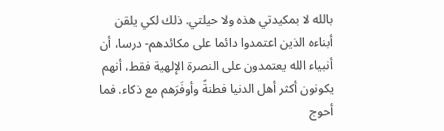بالله لا بمكيدتي هذه ولا حيلتي. ذلك لكي يلقن أبناءه الذين اعتمدوا دائما على مكائدهم- درسا، أن أنبياء الله يعتمدون على النصرة الإلهية فقط، أنهم يكونون أكثر أهل الدنيا فطنةً وأوفَرَهم مع ذكاء. فما أحوج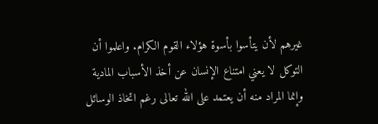غيرهم لأن يتأسوا بأسوة هؤلاء القوم الكرام. واعلموا أن التوكل لا يعني امتناع الإنسان عن أخذ الأسباب المادية وإنما المراد منه أن يعتمد على الله تعالى رغم اتخاذ الوسائل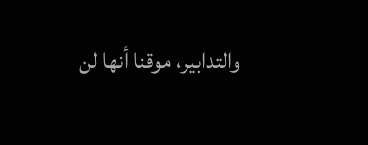والتدابير، موقنا أنها لن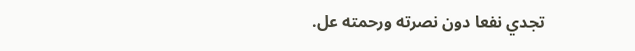تجدي نفعا دون نصرته ورحمته عل.